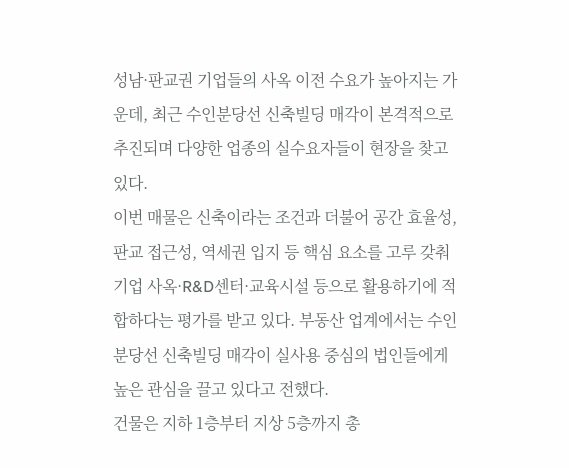성남·판교권 기업들의 사옥 이전 수요가 높아지는 가운데, 최근 수인분당선 신축빌딩 매각이 본격적으로 추진되며 다양한 업종의 실수요자들이 현장을 찾고 있다.
이번 매물은 신축이라는 조건과 더불어 공간 효율성, 판교 접근성, 역세권 입지 등 핵심 요소를 고루 갖춰 기업 사옥·R&D센터·교육시설 등으로 활용하기에 적합하다는 평가를 받고 있다. 부동산 업계에서는 수인분당선 신축빌딩 매각이 실사용 중심의 법인들에게 높은 관심을 끌고 있다고 전했다.
건물은 지하 1층부터 지상 5층까지 총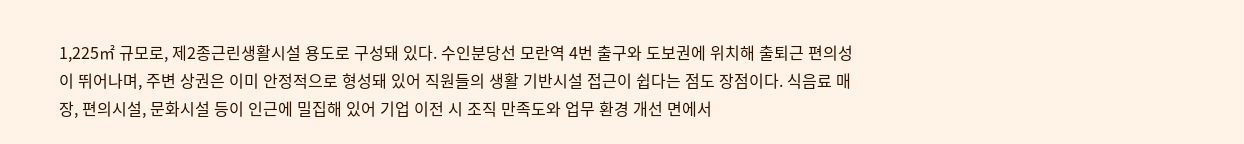1,225㎡ 규모로, 제2종근린생활시설 용도로 구성돼 있다. 수인분당선 모란역 4번 출구와 도보권에 위치해 출퇴근 편의성이 뛰어나며, 주변 상권은 이미 안정적으로 형성돼 있어 직원들의 생활 기반시설 접근이 쉽다는 점도 장점이다. 식음료 매장, 편의시설, 문화시설 등이 인근에 밀집해 있어 기업 이전 시 조직 만족도와 업무 환경 개선 면에서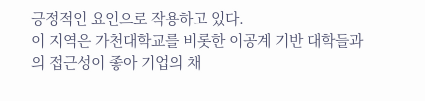긍정적인 요인으로 작용하고 있다.
이 지역은 가천대학교를 비롯한 이공계 기반 대학들과의 접근성이 좋아 기업의 채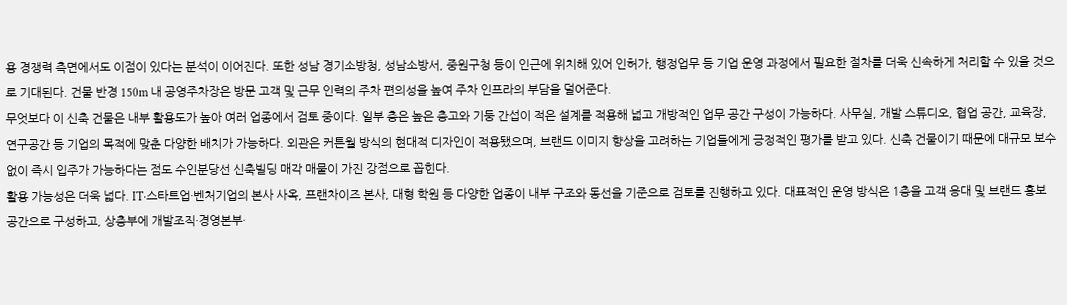용 경쟁력 측면에서도 이점이 있다는 분석이 이어진다. 또한 성남 경기소방청, 성남소방서, 중원구청 등이 인근에 위치해 있어 인허가, 행정업무 등 기업 운영 과정에서 필요한 절차를 더욱 신속하게 처리할 수 있을 것으로 기대된다. 건물 반경 150m 내 공영주차장은 방문 고객 및 근무 인력의 주차 편의성을 높여 주차 인프라의 부담을 덜어준다.
무엇보다 이 신축 건물은 내부 활용도가 높아 여러 업종에서 검토 중이다. 일부 층은 높은 층고와 기둥 간섭이 적은 설계를 적용해 넓고 개방적인 업무 공간 구성이 가능하다. 사무실, 개발 스튜디오, 협업 공간, 교육장, 연구공간 등 기업의 목적에 맞춘 다양한 배치가 가능하다. 외관은 커튼월 방식의 현대적 디자인이 적용됐으며, 브랜드 이미지 향상을 고려하는 기업들에게 긍정적인 평가를 받고 있다. 신축 건물이기 때문에 대규모 보수 없이 즉시 입주가 가능하다는 점도 수인분당선 신축빌딩 매각 매물이 가진 강점으로 꼽힌다.
활용 가능성은 더욱 넓다. IT·스타트업·벤처기업의 본사 사옥, 프랜차이즈 본사, 대형 학원 등 다양한 업종이 내부 구조와 동선을 기준으로 검토를 진행하고 있다. 대표적인 운영 방식은 1층을 고객 응대 및 브랜드 홍보 공간으로 구성하고, 상층부에 개발조직·경영본부·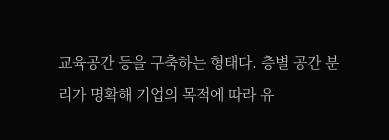교육공간 등을 구축하는 형태다. 층별 공간 분리가 명확해 기업의 목적에 따라 유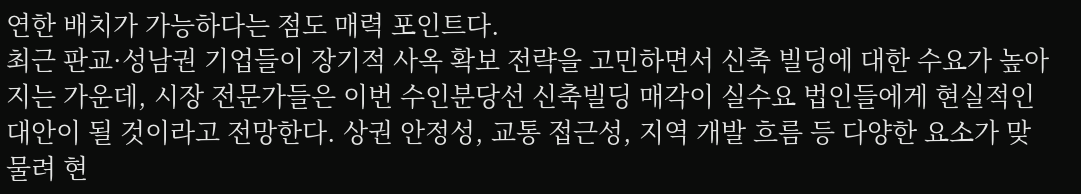연한 배치가 가능하다는 점도 매력 포인트다.
최근 판교·성남권 기업들이 장기적 사옥 확보 전략을 고민하면서 신축 빌딩에 대한 수요가 높아지는 가운데, 시장 전문가들은 이번 수인분당선 신축빌딩 매각이 실수요 법인들에게 현실적인 대안이 될 것이라고 전망한다. 상권 안정성, 교통 접근성, 지역 개발 흐름 등 다양한 요소가 맞물려 현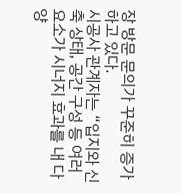장 방문 문의가 꾸준히 증가하고 있다.
시공사 관계자는 “입지와 신축 상태, 공간 구성 등 여러 요소가 시너지 효과를 내 다양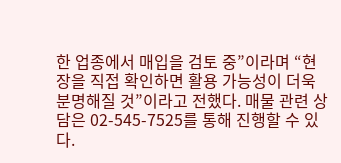한 업종에서 매입을 검토 중”이라며 “현장을 직접 확인하면 활용 가능성이 더욱 분명해질 것”이라고 전했다. 매물 관련 상담은 02-545-7525를 통해 진행할 수 있다.